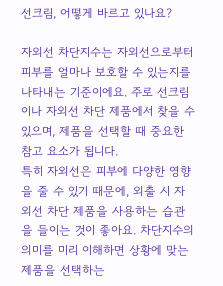선크림, 어떻게 바르고 있나요?

자외선 차단지수는 자외선으로부터 피부를 얼마나 보호할 수 있는지를 나타내는 기준이에요. 주로 선크림이나 자외선 차단 제품에서 찾을 수 있으며, 제품을 선택할 때 중요한 참고 요소가 됩니다.
특히 자외선은 피부에 다양한 영향을 줄 수 있기 때문에, 외출 시 자외선 차단 제품을 사용하는 습관을 들이는 것이 좋아요. 차단지수의 의미를 미리 이해하면 상황에 맞는 제품을 선택하는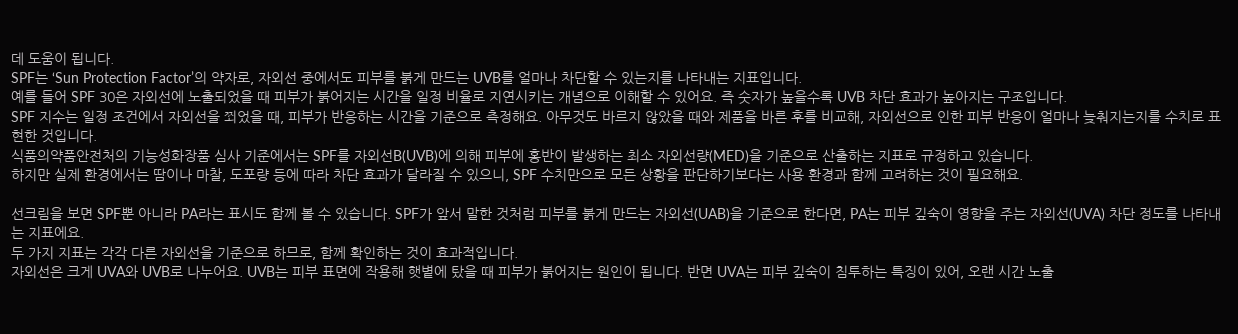데 도움이 됩니다.
SPF는 ‘Sun Protection Factor’의 약자로, 자외선 중에서도 피부를 붉게 만드는 UVB를 얼마나 차단할 수 있는지를 나타내는 지표입니다.
예를 들어 SPF 30은 자외선에 노출되었을 때 피부가 붉어지는 시간을 일정 비율로 지연시키는 개념으로 이해할 수 있어요. 즉 숫자가 높을수록 UVB 차단 효과가 높아지는 구조입니다.
SPF 지수는 일정 조건에서 자외선을 쬐었을 때, 피부가 반응하는 시간을 기준으로 측정해요. 아무것도 바르지 않았을 때와 제품을 바른 후를 비교해, 자외선으로 인한 피부 반응이 얼마나 늦춰지는지를 수치로 표현한 것입니다.
식품의약품안전처의 기능성화장품 심사 기준에서는 SPF를 자외선B(UVB)에 의해 피부에 홍반이 발생하는 최소 자외선량(MED)을 기준으로 산출하는 지표로 규정하고 있습니다.
하지만 실제 환경에서는 땀이나 마찰, 도포량 등에 따라 차단 효과가 달라질 수 있으니, SPF 수치만으로 모든 상황을 판단하기보다는 사용 환경과 함께 고려하는 것이 필요해요.

선크림을 보면 SPF뿐 아니라 PA라는 표시도 함께 볼 수 있습니다. SPF가 앞서 말한 것처럼 피부를 붉게 만드는 자외선(UAB)을 기준으로 한다면, PA는 피부 깊숙이 영향을 주는 자외선(UVA) 차단 정도를 나타내는 지표에요.
두 가지 지표는 각각 다른 자외선을 기준으로 하므로, 함께 확인하는 것이 효과적입니다.
자외선은 크게 UVA와 UVB로 나누어요. UVB는 피부 표면에 작용해 햇볕에 탔을 때 피부가 붉어지는 원인이 됩니다. 반면 UVA는 피부 깊숙이 침투하는 특징이 있어, 오랜 시간 노출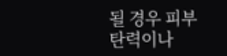될 경우 피부 탄력이나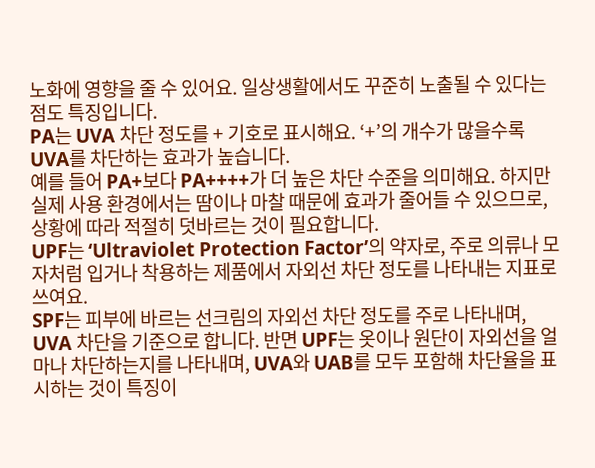노화에 영향을 줄 수 있어요. 일상생활에서도 꾸준히 노출될 수 있다는 점도 특징입니다.
PA는 UVA 차단 정도를 + 기호로 표시해요. ‘+’의 개수가 많을수록 UVA를 차단하는 효과가 높습니다.
예를 들어 PA+보다 PA++++가 더 높은 차단 수준을 의미해요. 하지만 실제 사용 환경에서는 땀이나 마찰 때문에 효과가 줄어들 수 있으므로, 상황에 따라 적절히 덧바르는 것이 필요합니다.
UPF는 ‘Ultraviolet Protection Factor’의 약자로, 주로 의류나 모자처럼 입거나 착용하는 제품에서 자외선 차단 정도를 나타내는 지표로 쓰여요.
SPF는 피부에 바르는 선크림의 자외선 차단 정도를 주로 나타내며, UVA 차단을 기준으로 합니다. 반면 UPF는 옷이나 원단이 자외선을 얼마나 차단하는지를 나타내며, UVA와 UAB를 모두 포함해 차단율을 표시하는 것이 특징이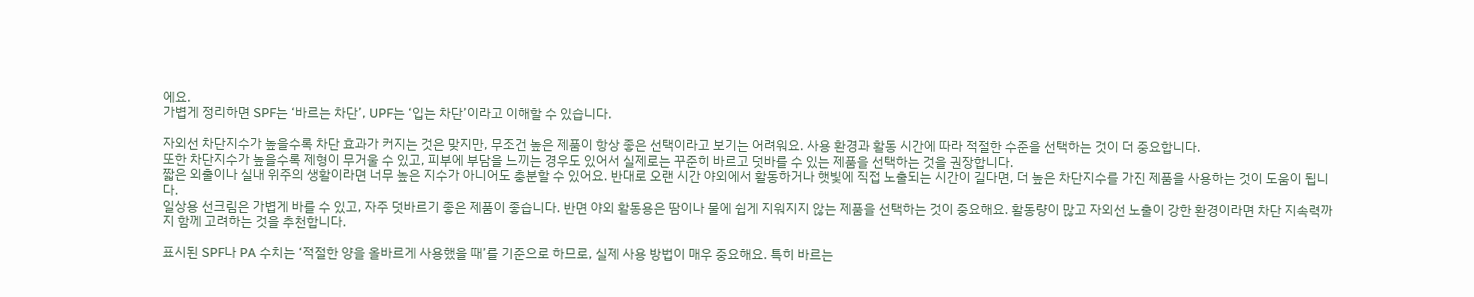에요.
가볍게 정리하면 SPF는 ‘바르는 차단’, UPF는 ‘입는 차단’이라고 이해할 수 있습니다.

자외선 차단지수가 높을수록 차단 효과가 커지는 것은 맞지만, 무조건 높은 제품이 항상 좋은 선택이라고 보기는 어려워요. 사용 환경과 활동 시간에 따라 적절한 수준을 선택하는 것이 더 중요합니다.
또한 차단지수가 높을수록 제형이 무거울 수 있고, 피부에 부담을 느끼는 경우도 있어서 실제로는 꾸준히 바르고 덧바를 수 있는 제품을 선택하는 것을 권장합니다.
짧은 외출이나 실내 위주의 생활이라면 너무 높은 지수가 아니어도 충분할 수 있어요. 반대로 오랜 시간 야외에서 활동하거나 햇빛에 직접 노출되는 시간이 길다면, 더 높은 차단지수를 가진 제품을 사용하는 것이 도움이 됩니다.
일상용 선크림은 가볍게 바를 수 있고, 자주 덧바르기 좋은 제품이 좋습니다. 반면 야외 활동용은 땀이나 물에 쉽게 지워지지 않는 제품을 선택하는 것이 중요해요. 활동량이 많고 자외선 노출이 강한 환경이라면 차단 지속력까지 함께 고려하는 것을 추천합니다.

표시된 SPF나 PA 수치는 ‘적절한 양을 올바르게 사용했을 때’를 기준으로 하므로, 실제 사용 방법이 매우 중요해요. 특히 바르는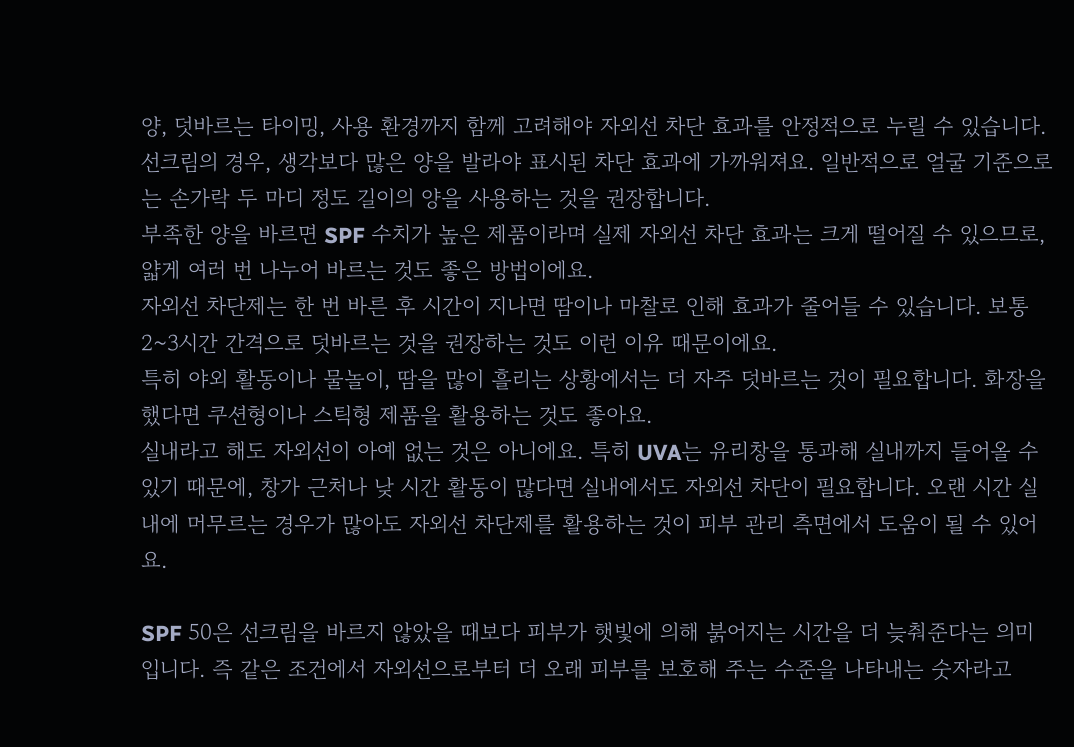양, 덧바르는 타이밍, 사용 환경까지 함께 고려해야 자외선 차단 효과를 안정적으로 누릴 수 있습니다.
선크림의 경우, 생각보다 많은 양을 발라야 표시된 차단 효과에 가까워져요. 일반적으로 얼굴 기준으로는 손가락 두 마디 정도 길이의 양을 사용하는 것을 권장합니다.
부족한 양을 바르면 SPF 수치가 높은 제품이라며 실제 자외선 차단 효과는 크게 떨어질 수 있으므로, 얇게 여러 번 나누어 바르는 것도 좋은 방법이에요.
자외선 차단제는 한 번 바른 후 시간이 지나면 땀이나 마찰로 인해 효과가 줄어들 수 있습니다. 보통 2~3시간 간격으로 덧바르는 것을 권장하는 것도 이런 이유 때문이에요.
특히 야외 활동이나 물놀이, 땀을 많이 흘리는 상황에서는 더 자주 덧바르는 것이 필요합니다. 화장을 했다면 쿠션형이나 스틱형 제품을 활용하는 것도 좋아요.
실내라고 해도 자외선이 아예 없는 것은 아니에요. 특히 UVA는 유리창을 통과해 실내까지 들어올 수 있기 때문에, 창가 근처나 낮 시간 활동이 많다면 실내에서도 자외선 차단이 필요합니다. 오랜 시간 실내에 머무르는 경우가 많아도 자외선 차단제를 활용하는 것이 피부 관리 측면에서 도움이 될 수 있어요.

SPF 50은 선크림을 바르지 않았을 때보다 피부가 햇빛에 의해 붉어지는 시간을 더 늦춰준다는 의미입니다. 즉 같은 조건에서 자외선으로부터 더 오래 피부를 보호해 주는 수준을 나타내는 숫자라고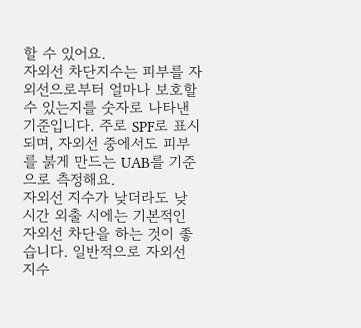할 수 있어요.
자외선 차단지수는 피부를 자외선으로부터 얼마나 보호할 수 있는지를 숫자로 나타낸 기준입니다. 주로 SPF로 표시되며, 자외선 중에서도 피부를 붉게 만드는 UAB를 기준으로 측정해요.
자외선 지수가 낮더라도 낮 시간 외출 시에는 기본적인 자외선 차단을 하는 것이 좋습니다. 일반적으로 자외선 지수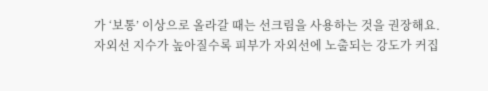가 ‘보통’ 이상으로 올라갈 때는 선크림을 사용하는 것을 권장해요.
자외선 지수가 높아질수록 피부가 자외선에 노출되는 강도가 커집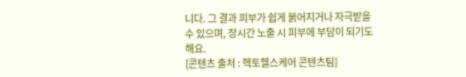니다. 그 결과 피부가 쉽게 붉어지거나 자극받을 수 있으며, 장시간 노출 시 피부에 부담이 되기도 해요.
[콘텐츠 출처 : 헥토헬스케어 콘텐츠팀]